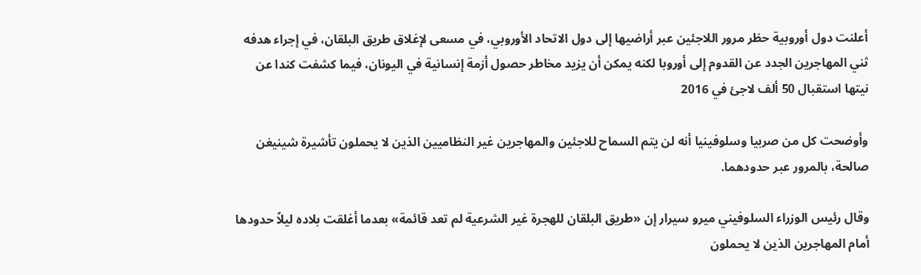أعلنت دول أوروبية حظر مرور اللاجئين عبر أراضيها إلى دول الاتحاد الأوروبي، في مسعى لإغلاق طريق البلقان، في إجراء هدفه ثني المهاجرين الجدد عن القدوم إلى أوروبا لكنه يمكن أن يزيد مخاطر حصول أزمة إنسانية في اليونان، فيما كشفت كندا عن نيتها استقبال 50 ألف لاجئ في 2016

وأوضحت كل من صربيا وسلوفينيا أنه لن يتم السماح للاجئين والمهاجرين غير النظاميين الذين لا يحملون تأشيرة شينيغن صالحة، بالمرور عبر حدودهما.

وقال رئيس الوزراء السلوفيني ميرو سيرار إن «طريق البلقان للهجرة غير الشرعية لم تعد قائمة» بعدما أغلقت بلاده ليلاً حدودها أمام المهاجرين الذين لا يحملون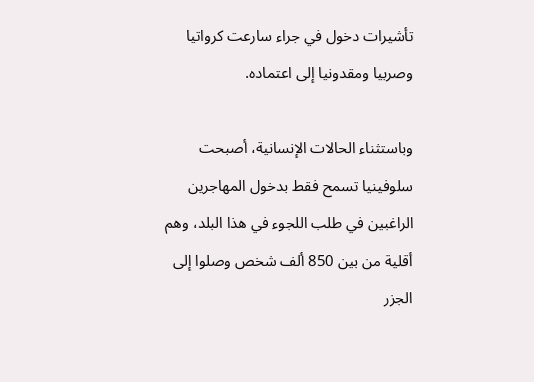تأشيرات دخول في جراء سارعت كرواتيا وصربيا ومقدونيا إلى اعتماده.

وباستثناء الحالات الإنسانية، أصبحت سلوفينيا تسمح فقط بدخول المهاجرين الراغبين في طلب اللجوء في هذا البلد، وهم أقلية من بين 850 ألف شخص وصلوا إلى الجزر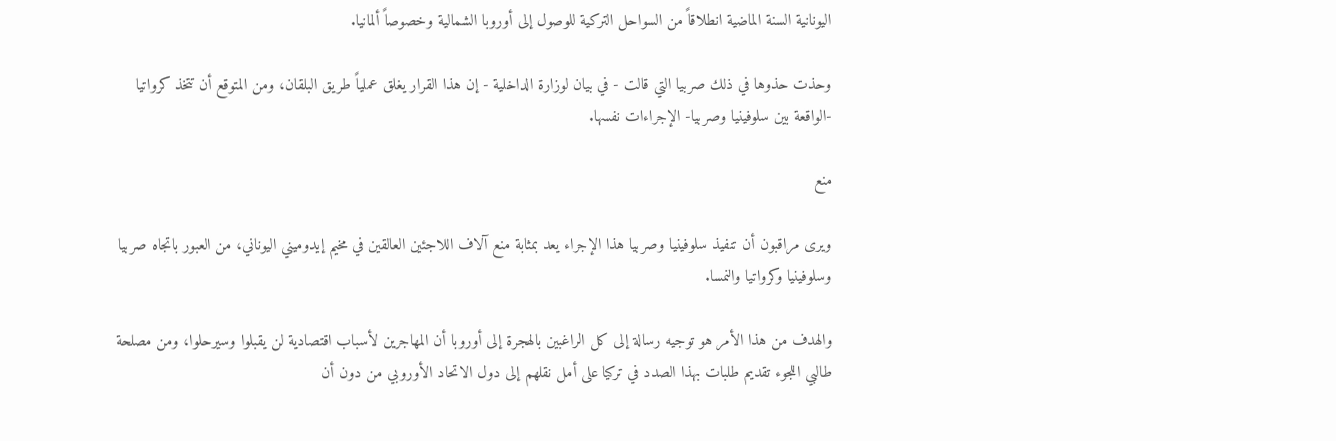اليونانية السنة الماضية انطلاقاً من السواحل التركية للوصول إلى أوروبا الشمالية وخصوصاً ألمانيا.

وحذت حذوها في ذلك صربيا التي قالت - في بيان لوزارة الداخلية - إن هذا القرار يغلق عملياً طريق البلقان، ومن المتوقع أن تتخذ كرواتيا -الواقعة بين سلوفينيا وصربيا- الإجراءات نفسها.

منع

ويرى مراقبون أن تنفيذ سلوفينيا وصربيا هذا الإجراء يعد بمثابة منع آلاف اللاجئين العالقين في مخيم إيدوميني اليوناني، من العبور باتجاه صربيا وسلوفينيا وكرواتيا والنمسا.

والهدف من هذا الأمر هو توجيه رسالة إلى كل الراغبين بالهجرة إلى أوروبا أن المهاجرين لأسباب اقتصادية لن يقبلوا وسيرحلوا، ومن مصلحة طالبي اللجوء تقديم طلبات بهذا الصدد في تركيا على أمل نقلهم إلى دول الاتحاد الأوروبي من دون أن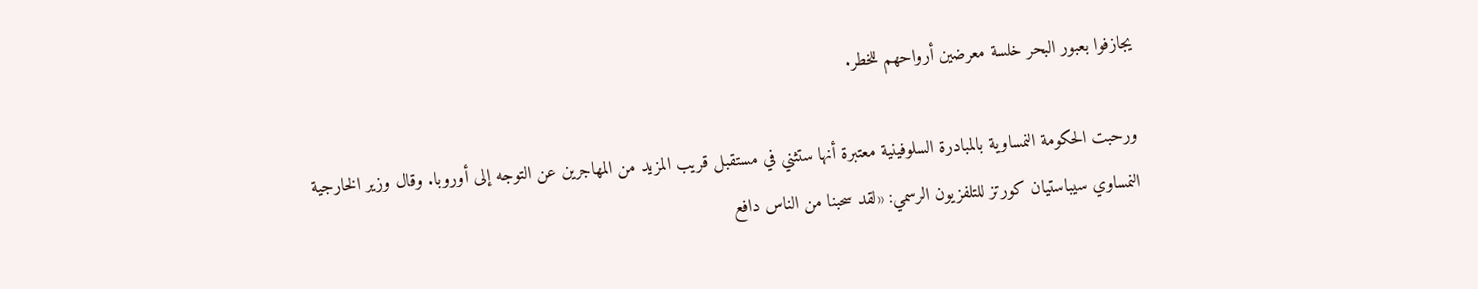يجازفوا بعبور البحر خلسة معرضين أرواحهم للخطر.

ورحبت الحكومة النمساوية بالمبادرة السلوفينية معتبرة أنها ستثني في مستقبل قريب المزيد من المهاجرين عن التوجه إلى أوروبا. وقال وزير الخارجية النمساوي سيباستيان كورتز للتلفزيون الرسمي: «لقد سحبنا من الناس دافع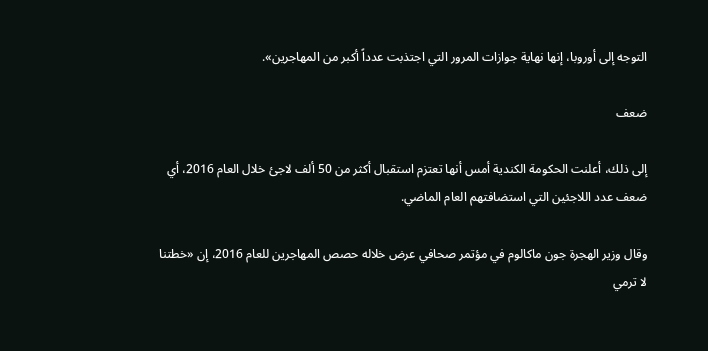التوجه إلى أوروبا، إنها نهاية جوازات المرور التي اجتذبت عدداً أكبر من المهاجرين».

ضعف

إلى ذلك، أعلنت الحكومة الكندية أمس أنها تعتزم استقبال أكثر من 50 ألف لاجئ خلال العام 2016، أي ضعف عدد اللاجئين التي استضافتهم العام الماضي.

وقال وزير الهجرة جون ماكالوم في مؤتمر صحافي عرض خلاله حصص المهاجرين للعام 2016، إن «خطتنا لا ترمي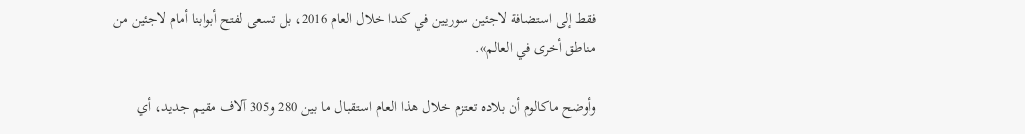فقط إلى استضافة لاجئين سوريين في كندا خلال العام 2016، بل تسعى لفتح أبوابنا أمام لاجئين من مناطق أخرى في العالم».

وأوضح ماكالوم أن بلاده تعتزم خلال هذا العام استقبال ما بين 280 و305 آلاف مقيم جديد، أي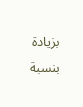بزيادة بنسبة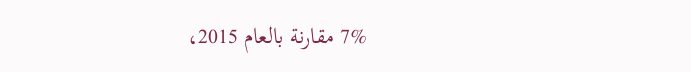7% مقارنة بالعام 2015،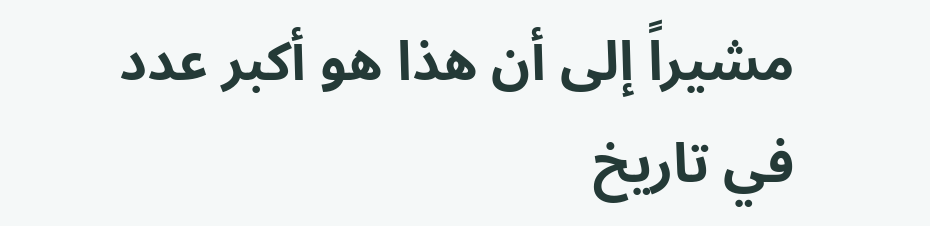مشيراً إلى أن هذا هو أكبر عدد في تاريخ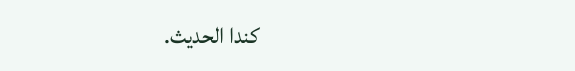كندا الحديث.